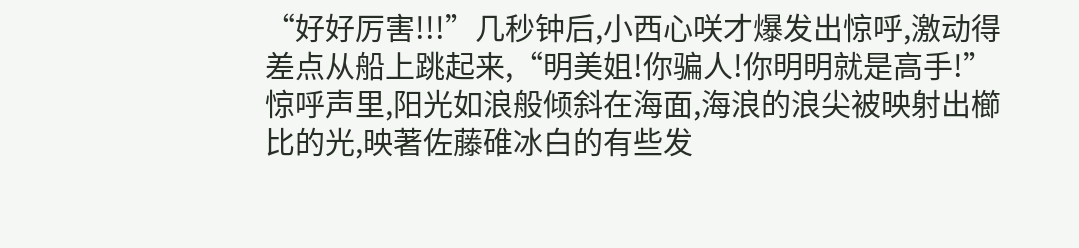“好好厉害!!!”几秒钟后,小西心咲才爆发出惊呼,激动得差点从船上跳起来,“明美姐!你骗人!你明明就是高手!”
惊呼声里,阳光如浪般倾斜在海面,海浪的浪尖被映射出櫛比的光,映著佐藤碓冰白的有些发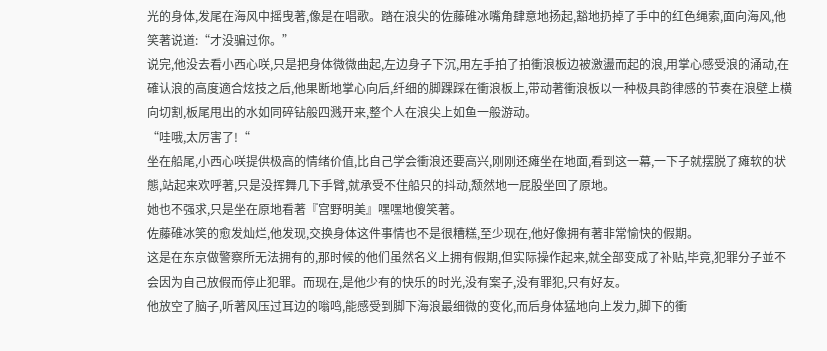光的身体,发尾在海风中摇曳著,像是在唱歌。踏在浪尖的佐藤碓冰嘴角肆意地扬起,豁地扔掉了手中的红色绳索,面向海风,他笑著说道:“才没骗过你。”
说完,他没去看小西心咲,只是把身体微微曲起,左边身子下沉,用左手拍了拍衝浪板边被激盪而起的浪,用掌心感受浪的涌动,在確认浪的高度適合炫技之后,他果断地掌心向后,纤细的脚踝踩在衝浪板上,带动著衝浪板以一种极具韵律感的节奏在浪壁上横向切割,板尾甩出的水如同碎钻般四溅开来,整个人在浪尖上如鱼一般游动。
“哇哦,太厉害了!“
坐在船尾,小西心咲提供极高的情绪价值,比自己学会衝浪还要高兴,刚刚还瘫坐在地面,看到这一幕,一下子就摆脱了瘫软的状態,站起来欢呼著,只是没挥舞几下手臂,就承受不住船只的抖动,颓然地一屁股坐回了原地。
她也不强求,只是坐在原地看著『宫野明美』嘿嘿地傻笑著。
佐藤碓冰笑的愈发灿烂,他发现,交换身体这件事情也不是很糟糕,至少现在,他好像拥有著非常愉快的假期。
这是在东京做警察所无法拥有的,那时候的他们虽然名义上拥有假期,但实际操作起来,就全部变成了补贴,毕竟,犯罪分子並不会因为自己放假而停止犯罪。而现在,是他少有的快乐的时光,没有案子,没有罪犯,只有好友。
他放空了脑子,听著风压过耳边的嗡鸣,能感受到脚下海浪最细微的变化,而后身体猛地向上发力,脚下的衝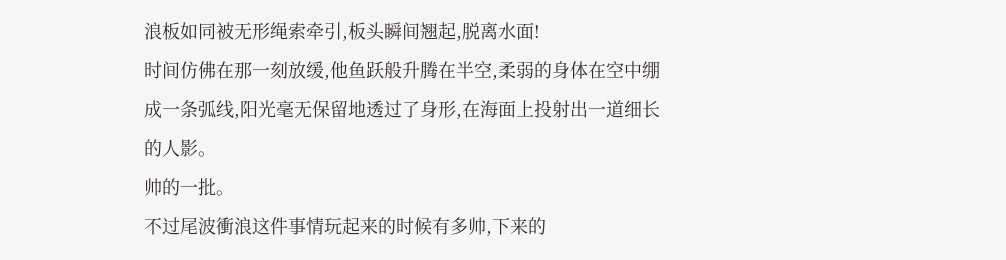浪板如同被无形绳索牵引,板头瞬间翘起,脱离水面!
时间仿佛在那一刻放缓,他鱼跃般升腾在半空,柔弱的身体在空中绷成一条弧线,阳光毫无保留地透过了身形,在海面上投射出一道细长的人影。
帅的一批。
不过尾波衝浪这件事情玩起来的时候有多帅,下来的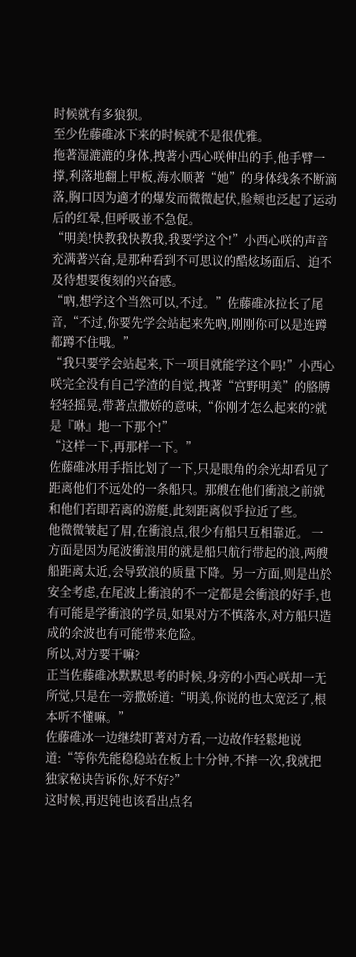时候就有多狼狈。
至少佐藤碓冰下来的时候就不是很优雅。
拖著湿漉漉的身体,拽著小西心咲伸出的手,他手臂一撑,利落地翻上甲板,海水顺著“她”的身体线条不断滴落,胸口因为適才的爆发而微微起伏,脸颊也泛起了运动后的红晕,但呼吸並不急促。
“明美!快教我快教我,我要学这个!”小西心咲的声音充满著兴奋,是那种看到不可思议的酷炫场面后、迫不及待想要復刻的兴奋感。
“吶,想学这个当然可以,不过。”佐藤碓冰拉长了尾音,“不过,你要先学会站起来先吶,刚刚你可以是连蹲都蹲不住哦。”
“我只要学会站起来,下一项目就能学这个吗!”小西心咲完全没有自己学渣的自觉,拽著“宫野明美”的胳膊轻轻摇晃,带著点撒娇的意味,“你刚才怎么起来的?就是『咻』地一下那个!”
“这样一下,再那样一下。”
佐藤碓冰用手指比划了一下,只是眼角的余光却看见了距离他们不远处的一条船只。那艘在他们衝浪之前就和他们若即若离的游艇,此刻距离似乎拉近了些。
他微微皱起了眉,在衝浪点,很少有船只互相靠近。 一方面是因为尾波衝浪用的就是船只航行带起的浪,两艘船距离太近,会导致浪的质量下降。另一方面,则是出於安全考虑,在尾波上衝浪的不一定都是会衝浪的好手,也有可能是学衝浪的学员,如果对方不慎落水,对方船只造成的余波也有可能带来危险。
所以,对方要干嘛?
正当佐藤碓冰默默思考的时候,身旁的小西心咲却一无所觉,只是在一旁撒娇道:“明美,你说的也太宽泛了,根本听不懂嘛。”
佐藤碓冰一边继续盯著对方看,一边故作轻鬆地说道:“等你先能稳稳站在板上十分钟,不摔一次,我就把独家秘诀告诉你,好不好?”
这时候,再迟钝也该看出点名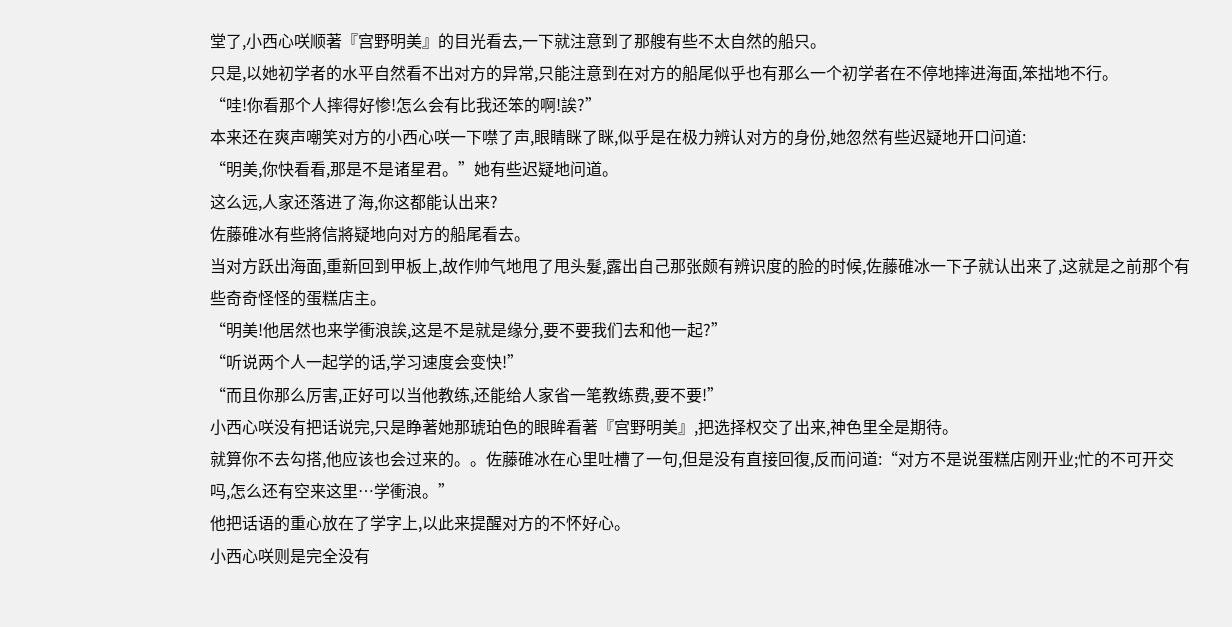堂了,小西心咲顺著『宫野明美』的目光看去,一下就注意到了那艘有些不太自然的船只。
只是,以她初学者的水平自然看不出对方的异常,只能注意到在对方的船尾似乎也有那么一个初学者在不停地摔进海面,笨拙地不行。
“哇!你看那个人摔得好惨!怎么会有比我还笨的啊!誒?”
本来还在爽声嘲笑对方的小西心咲一下噤了声,眼睛眯了眯,似乎是在极力辨认对方的身份,她忽然有些迟疑地开口问道:
“明美,你快看看,那是不是诸星君。”她有些迟疑地问道。
这么远,人家还落进了海,你这都能认出来?
佐藤碓冰有些將信將疑地向对方的船尾看去。
当对方跃出海面,重新回到甲板上,故作帅气地甩了甩头髮,露出自己那张颇有辨识度的脸的时候,佐藤碓冰一下子就认出来了,这就是之前那个有些奇奇怪怪的蛋糕店主。
“明美!他居然也来学衝浪誒,这是不是就是缘分,要不要我们去和他一起?”
“听说两个人一起学的话,学习速度会变快!”
“而且你那么厉害,正好可以当他教练,还能给人家省一笔教练费,要不要!”
小西心咲没有把话说完,只是睁著她那琥珀色的眼眸看著『宫野明美』,把选择权交了出来,神色里全是期待。
就算你不去勾搭,他应该也会过来的。。佐藤碓冰在心里吐槽了一句,但是没有直接回復,反而问道:“对方不是说蛋糕店刚开业;忙的不可开交吗,怎么还有空来这里…学衝浪。”
他把话语的重心放在了学字上,以此来提醒对方的不怀好心。
小西心咲则是完全没有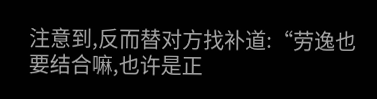注意到,反而替对方找补道:“劳逸也要结合嘛,也许是正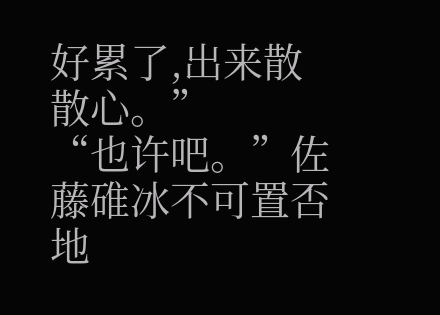好累了,出来散散心。”
“也许吧。”佐藤碓冰不可置否地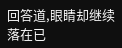回答道,眼睛却继续落在已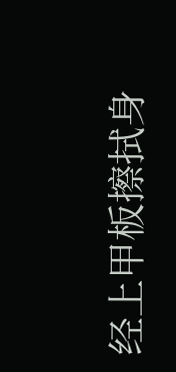经上甲板擦拭身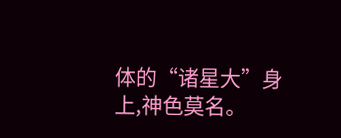体的“诸星大”身上,神色莫名。